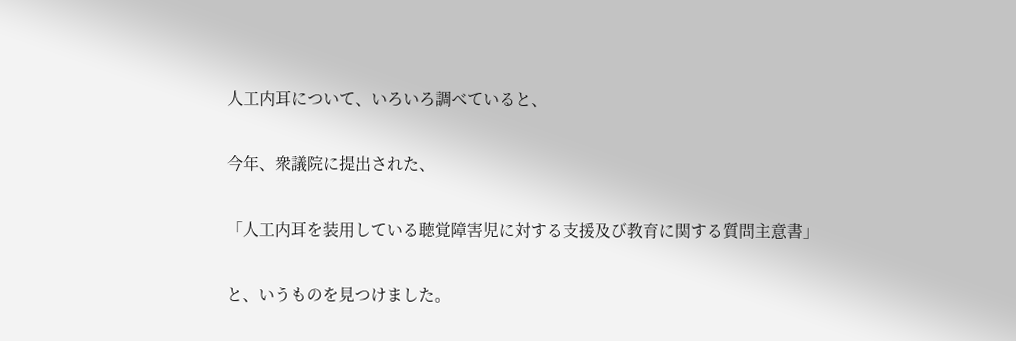人工内耳について、いろいろ調べていると、

今年、衆議院に提出された、

「人工内耳を装用している聴覚障害児に対する支援及び教育に関する質問主意書」

と、いうものを見つけました。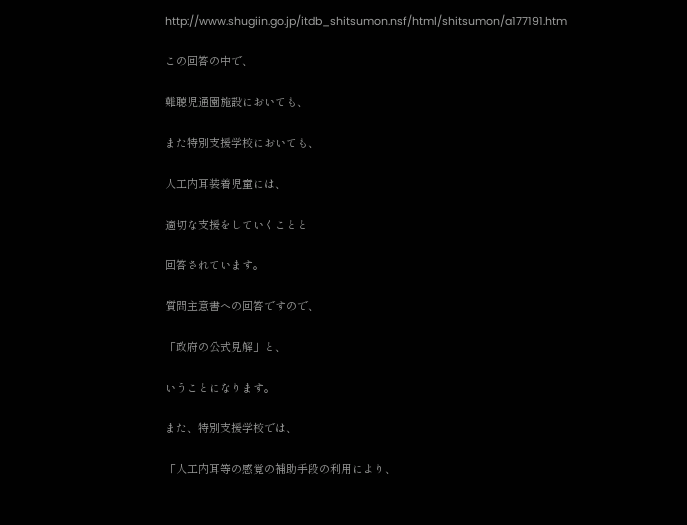http://www.shugiin.go.jp/itdb_shitsumon.nsf/html/shitsumon/a177191.htm

この回答の中で、

難聴児通園施設においても、

また特別支援学校においても、

人工内耳装着児童には、

適切な支援をしていくことと

回答されています。

質問主意書への回答ですので、

「政府の公式見解」と、

いうことになります。

また、特別支援学校では、

「人工内耳等の感覚の補助手段の利用により、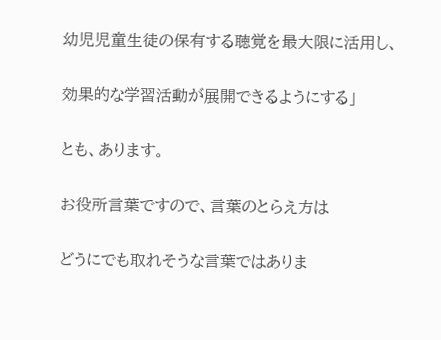幼児児童生徒の保有する聴覚を最大限に活用し、

効果的な学習活動が展開できるようにする」

とも、あります。

お役所言葉ですので、言葉のとらえ方は

どうにでも取れそうな言葉ではありま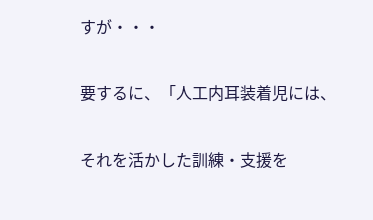すが・・・

要するに、「人工内耳装着児には、

それを活かした訓練・支援を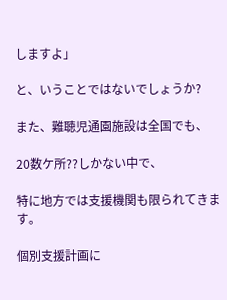しますよ」

と、いうことではないでしょうか?

また、難聴児通園施設は全国でも、

20数ケ所??しかない中で、

特に地方では支援機関も限られてきます。

個別支援計画に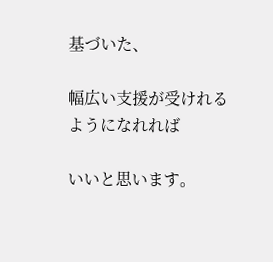基づいた、

幅広い支援が受けれるようになれれば

いいと思います。